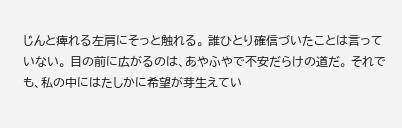じんと痺れる左肩にそっと触れる。 誰ひとり確信づいたことは言っていない。 目の前に広がるのは、あやふやで不安だらけの道だ。 それでも、私の中にはたしかに希望が芽生えてい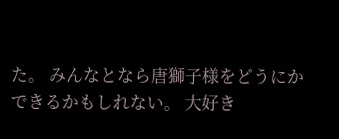た。 みんなとなら唐獅子様をどうにかできるかもしれない。 大好き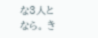な3人となら。 き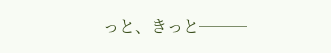っと、きっと───